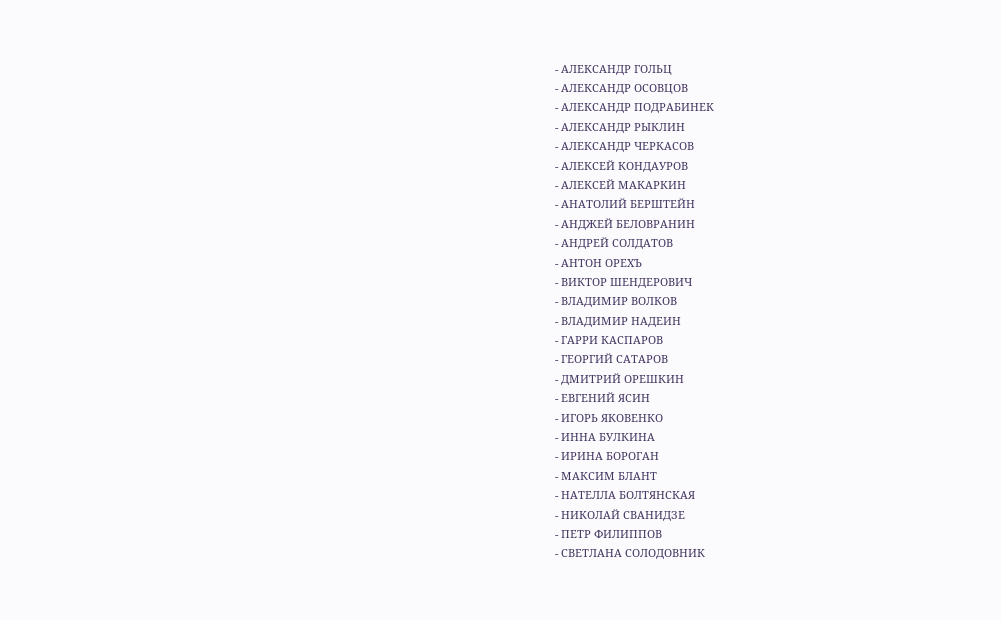- АЛЕКСАНДР ГОЛЬЦ
- АЛЕКСАНДР ОСОВЦОВ
- АЛЕКСАНДР ПОДРАБИНЕК
- АЛЕКСАНДР РЫКЛИН
- АЛЕКСАНДР ЧЕРКАСОВ
- АЛЕКСЕЙ КОНДАУРОВ
- АЛЕКСЕЙ МАКАРКИН
- АНАТОЛИЙ БЕРШТЕЙН
- АНДЖЕЙ БЕЛОВРАНИН
- АНДРЕЙ СОЛДАТОВ
- АНТОН ОРЕХЪ
- ВИКТОР ШЕНДЕРОВИЧ
- ВЛАДИМИР ВОЛКОВ
- ВЛАДИМИР НАДЕИН
- ГАРРИ КАСПАРОВ
- ГЕОРГИЙ САТАРОВ
- ДМИТРИЙ ОРЕШКИН
- ЕВГЕНИЙ ЯСИН
- ИГОРЬ ЯКОВЕНКО
- ИННА БУЛКИНА
- ИРИНА БОРОГАН
- МАКСИМ БЛАНТ
- НАТЕЛЛА БОЛТЯНСКАЯ
- НИКОЛАЙ СВАНИДЗЕ
- ПЕТР ФИЛИППОВ
- СВЕТЛАНА СОЛОДОВНИК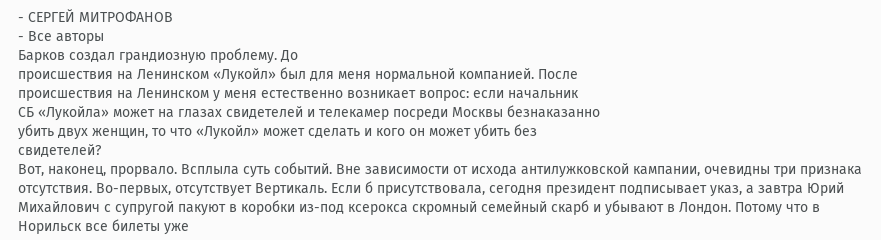- СЕРГЕЙ МИТРОФАНОВ
- Все авторы
Барков создал грандиозную проблему. До
происшествия на Ленинском «Лукойл» был для меня нормальной компанией. После
происшествия на Ленинском у меня естественно возникает вопрос: если начальник
СБ «Лукойла» может на глазах свидетелей и телекамер посреди Москвы безнаказанно
убить двух женщин, то что «Лукойл» может сделать и кого он может убить без
свидетелей?
Вот, наконец, прорвало. Всплыла суть событий. Вне зависимости от исхода антилужковской кампании, очевидны три признака отсутствия. Во-первых, отсутствует Вертикаль. Если б присутствовала, сегодня президент подписывает указ, а завтра Юрий Михайлович с супругой пакуют в коробки из-под ксерокса скромный семейный скарб и убывают в Лондон. Потому что в Норильск все билеты уже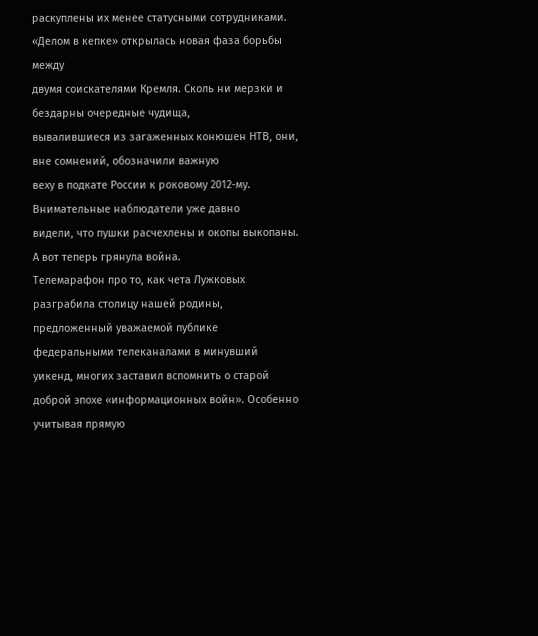раскуплены их менее статусными сотрудниками.
«Делом в кепке» открылась новая фаза борьбы между
двумя соискателями Кремля. Сколь ни мерзки и бездарны очередные чудища,
вывалившиеся из загаженных конюшен НТВ, они, вне сомнений, обозначили важную
веху в подкате России к роковому 2012-му. Внимательные наблюдатели уже давно
видели, что пушки расчехлены и окопы выкопаны. А вот теперь грянула война.
Телемарафон про то, как чета Лужковых разграбила столицу нашей родины, предложенный уважаемой публике федеральными телеканалами в минувший уикенд, многих заставил вспомнить о старой доброй эпохе «информационных войн». Особенно учитывая прямую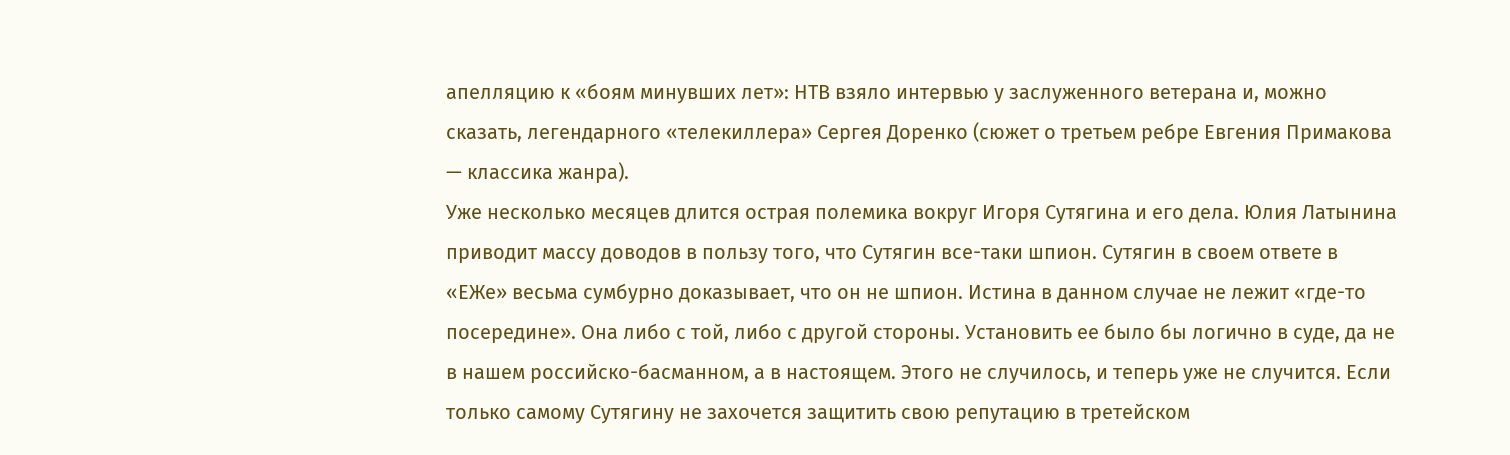апелляцию к «боям минувших лет»: НТВ взяло интервью у заслуженного ветерана и, можно сказать, легендарного «телекиллера» Сергея Доренко (сюжет о третьем ребре Евгения Примакова — классика жанра).
Уже несколько месяцев длится острая полемика вокруг Игоря Сутягина и его дела. Юлия Латынина приводит массу доводов в пользу того, что Сутягин все-таки шпион. Сутягин в своем ответе в «ЕЖе» весьма сумбурно доказывает, что он не шпион. Истина в данном случае не лежит «где-то посередине». Она либо с той, либо с другой стороны. Установить ее было бы логично в суде, да не в нашем российско-басманном, а в настоящем. Этого не случилось, и теперь уже не случится. Если только самому Сутягину не захочется защитить свою репутацию в третейском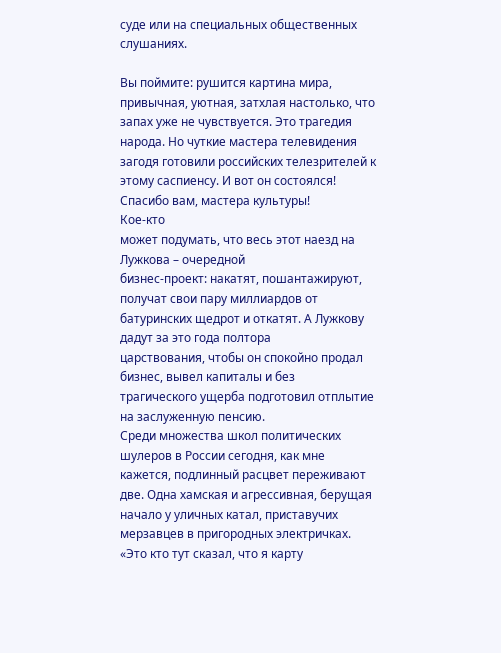суде или на специальных общественных слушаниях.

Вы поймите: рушится картина мира, привычная, уютная, затхлая настолько, что запах уже не чувствуется. Это трагедия народа. Но чуткие мастера телевидения загодя готовили российских телезрителей к этому саспиенсу. И вот он состоялся! Спасибо вам, мастера культуры!
Кое-кто
может подумать, что весь этот наезд на Лужкова – очередной
бизнес-проект: накатят, пошантажируют, получат свои пару миллиардов от
батуринских щедрот и откатят. А Лужкову дадут за это года полтора
царствования, чтобы он спокойно продал бизнес, вывел капиталы и без
трагического ущерба подготовил отплытие на заслуженную пенсию.
Среди множества школ политических шулеров в России сегодня, как мне кажется, подлинный расцвет переживают две. Одна хамская и агрессивная, берущая начало у уличных катал, приставучих мерзавцев в пригородных электричках. «Это кто тут сказал, что я карту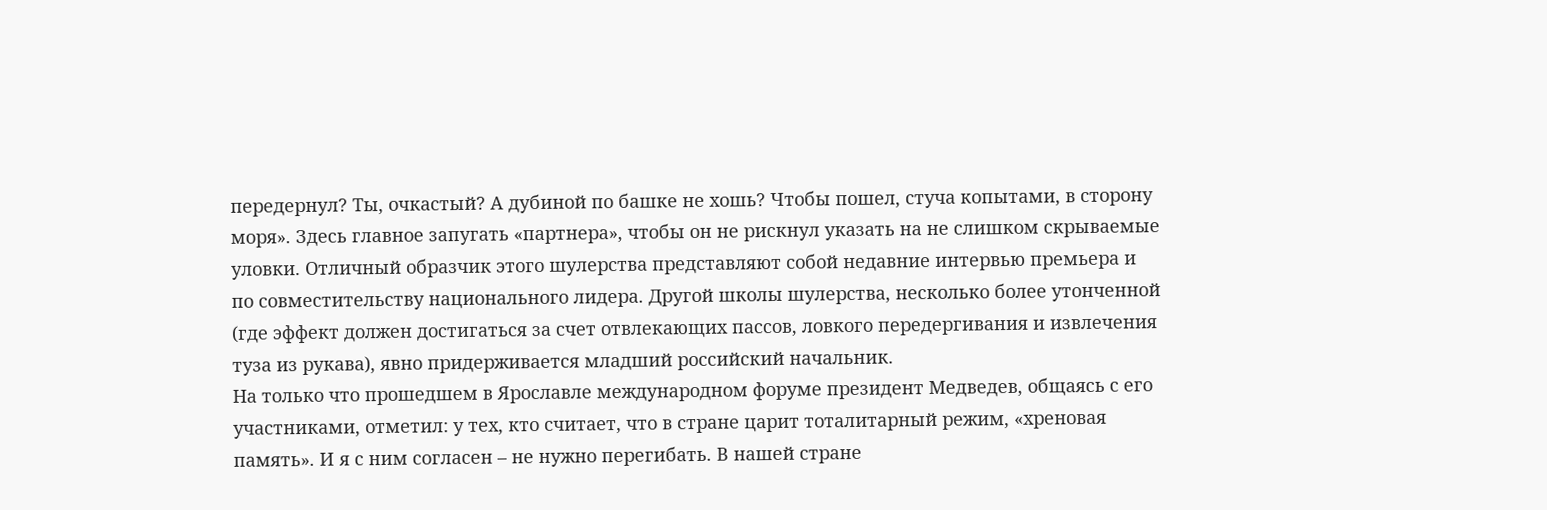передернул? Ты, очкастый? А дубиной по башке не хошь? Чтобы пошел, стуча копытами, в сторону моря». Здесь главное запугать «партнера», чтобы он не рискнул указать на не слишком скрываемые уловки. Отличный образчик этого шулерства представляют собой недавние интервью премьера и по совместительству национального лидера. Другой школы шулерства, несколько более утонченной (где эффект должен достигаться за счет отвлекающих пассов, ловкого передергивания и извлечения туза из рукава), явно придерживается младший российский начальник.
На только что прошедшем в Ярославле международном форуме президент Медведев, общаясь с его участниками, отметил: у тех, кто считает, что в стране царит тоталитарный режим, «хреновая память». И я с ним согласен – не нужно перегибать. В нашей стране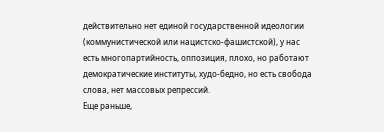действительно нет единой государственной идеологии (коммунистической или нацистско-фашистской), у нас есть многопартийность, оппозиция, плохо, но работают демократические институты, худо-бедно, но есть свобода слова, нет массовых репрессий.
Еще раньше,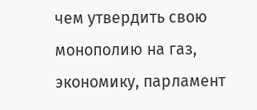чем утвердить свою монополию на газ, экономику, парламент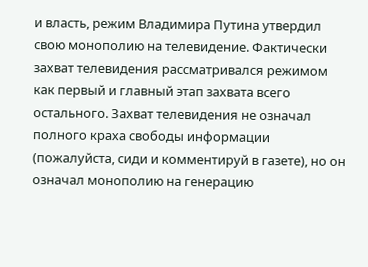и власть, режим Владимира Путина утвердил свою монополию на телевидение. Фактически захват телевидения рассматривался режимом как первый и главный этап захвата всего остального. Захват телевидения не означал полного краха свободы информации (пожалуйста, сиди и комментируй в газете), но он означал монополию на генерацию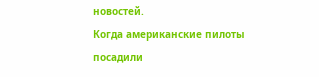новостей.
Когда американские пилоты посадили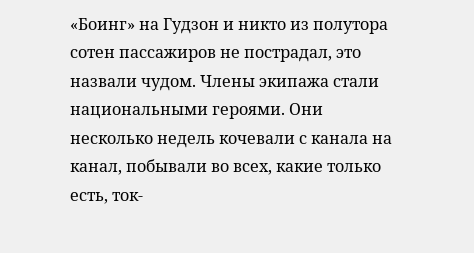«Боинг» на Гудзон и никто из полутора сотен пассажиров не пострадал, это назвали чудом. Члены экипажа стали национальными героями. Они несколько недель кочевали с канала на канал, побывали во всех, какие только есть, ток-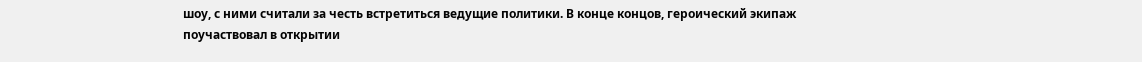шоу, с ними считали за честь встретиться ведущие политики. В конце концов, героический экипаж поучаствовал в открытии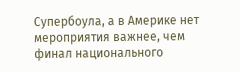Супербоула, а в Америке нет мероприятия важнее, чем финал национального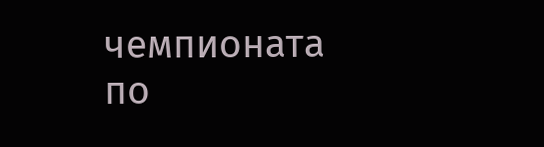чемпионата по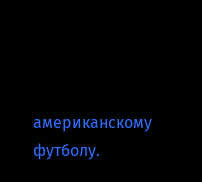американскому футболу.